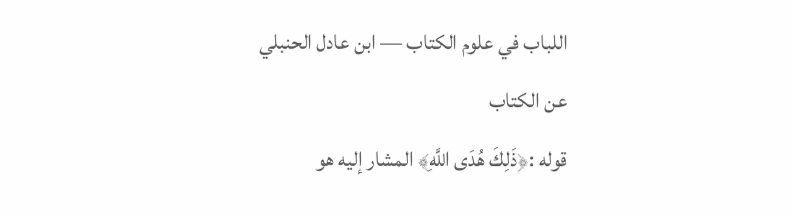اللباب في علوم الكتاب — ابن عادل الحنبلي
عن الكتاب
قوله :﴿ذَلِكَ هُدَى اللَّهِ﴾ المشار إليه هو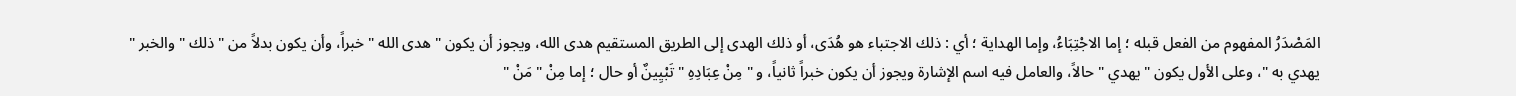المَصْدَرُ المفهوم من الفعل قبله ؛ إما الاجْتِبَاءُ، وإما الهداية ؛ أي : ذلك الاجتباء هو هُدَى، أو ذلك الهدى إلى الطريق المستقيم هدى الله، ويجوز أن يكون " هدى الله " خبراً، وأن يكون بدلاً من " ذلك " والخبر " يهدي به "، وعلى الأول يكون " يهدي " حالاً، والعامل فيه اسم الإشارة ويجوز أن يكون خبراً ثانياً، و " مِنْ عِبَادِهِ " تَبْيِينٌ أو حال ؛ إما مِنْ " مَنْ "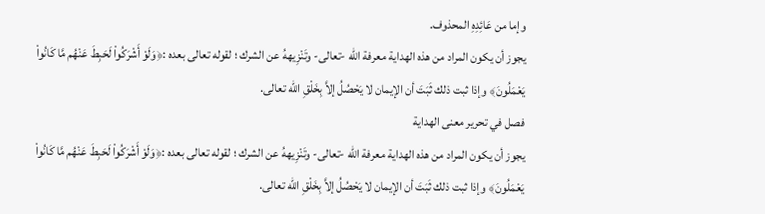وإما من عَائِدِهِ المحذوف.
يجوز أن يكون المراد من هذه الهداية معرفة الله -تعالى- وتَنْزِيههُ عن الشرك ؛ لقوله تعالى بعده :﴿وَلَوْ أَشْرَكُواْ لَحَبِطَ عَنْهُم مَّا كَانُواْ يَعْمَلُونَ﴾ وإذا ثبت ذلك ثَبَتَ أن الإيمان لا يَحْصُلُ إلاَّ بِخَلْقِ الله تعالى.
فصل في تحرير معنى الهداية
يجوز أن يكون المراد من هذه الهداية معرفة الله -تعالى- وتَنْزِيههُ عن الشرك ؛ لقوله تعالى بعده :﴿وَلَوْ أَشْرَكُواْ لَحَبِطَ عَنْهُم مَّا كَانُواْ يَعْمَلُونَ﴾ وإذا ثبت ذلك ثَبَتَ أن الإيمان لا يَحْصُلُ إلاَّ بِخَلْقِ الله تعالى.